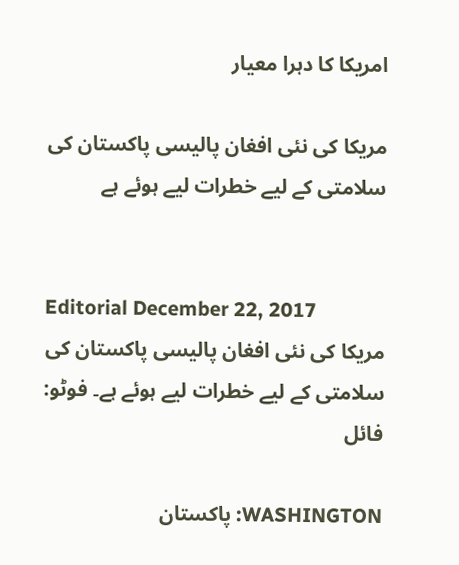امریکا کا دہرا معیار

مریکا کی نئی افغان پالیسی پاکستان کی سلامتی کے لیے خطرات لیے ہوئے ہے


Editorial December 22, 2017
مریکا کی نئی افغان پالیسی پاکستان کی سلامتی کے لیے خطرات لیے ہوئے ہے۔ فوٹو: فائل

WASHINGTON: پاکستان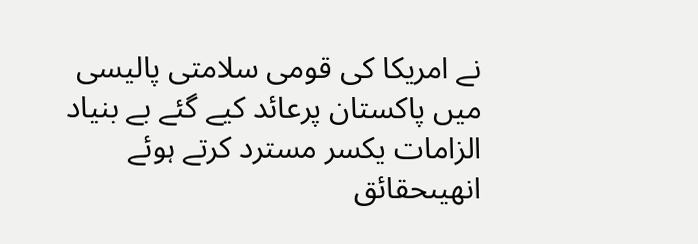نے امریکا کی قومی سلامتی پالیسی میں پاکستان پرعائد کیے گئے بے بنیاد الزامات یکسر مسترد کرتے ہوئے انھیںحقائق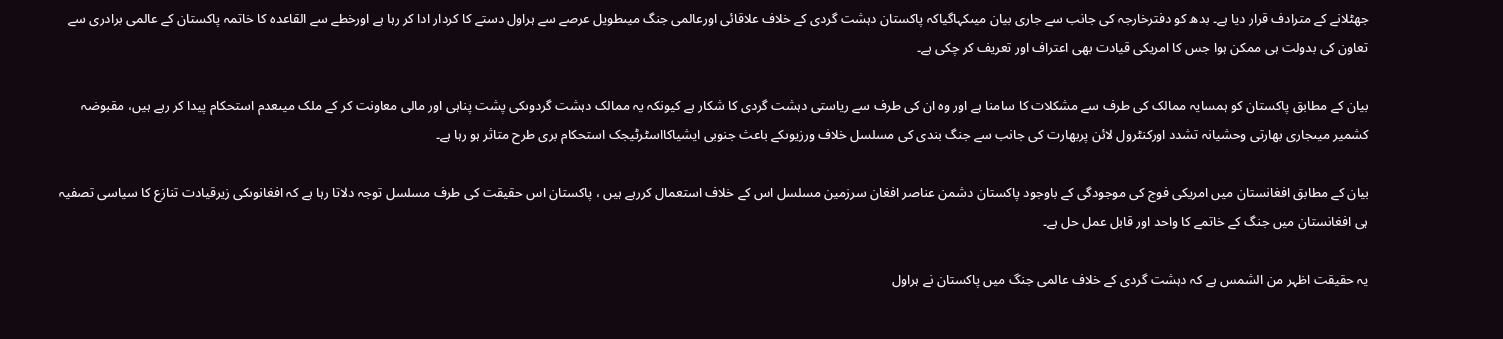جھٹلانے کے مترادف قرار دیا ہے۔ بدھ کو دفترخارجہ کی جانب سے جاری بیان میںکہاگیاکہ پاکستان دہشت گردی کے خلاف علاقائی اورعالمی جنگ میںطویل عرصے سے ہراول دستے کا کردار ادا کر رہا ہے اورخطے سے القاعدہ کا خاتمہ پاکستان کے عالمی برادری سے تعاون کی بدولت ہی ممکن ہوا جس کا امریکی قیادت بھی اعتراف اور تعریف کر چکی ہے۔

بیان کے مطابق پاکستان کو ہمسایہ ممالک کی طرف سے مشکلات کا سامنا ہے اور وہ ان کی طرف سے ریاستی دہشت گردی کا شکار ہے کیونکہ یہ ممالک دہشت گردوںکی پشت پناہی اور مالی معاونت کر کے ملک میںعدم استحکام پیدا کر رہے ہیں، مقبوضہ کشمیر میںجاری بھارتی وحشیانہ تشدد اورکنٹرول لائن پربھارت کی جانب سے جنگ بندی کی مسلسل خلاف ورزیوںکے باعث جنوبی ایشیاکااسٹرٹیجک استحکام بری طرح متاثر ہو رہا ہے۔

بیان کے مطابق افغانستان میں امریکی فوج کی موجودگی کے باوجود پاکستان دشمن عناصر افغان سرزمین مسلسل اس کے خلاف استعمال کررہے ہیں ، پاکستان اس حقیقت کی طرف مسلسل توجہ دلاتا رہا ہے کہ افغانوںکی زیرقیادت تنازع کا سیاسی تصفیہ ہی افغانستان میں جنگ کے خاتمے کا واحد اور قابل عمل حل ہے۔

یہ حقیقت اظہر من الشمس ہے کہ دہشت گردی کے خلاف عالمی جنگ میں پاکستان نے ہراول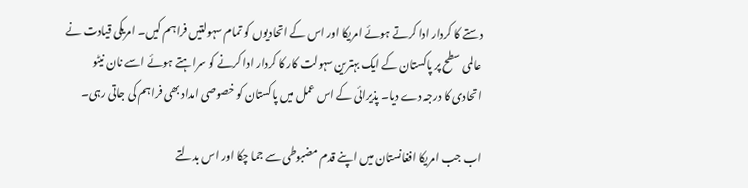دستے کا کردار ادا کرتے ہوئے امریکا اور اس کے اتحادیوں کو تمام سہولتیں فراہم کیں۔ امریکی قیادت نے عالمی سطح پر پاکستان کے ایک بہترین سہولت کار کا کردار ادا کرنے کو سراہتے ہوئے اسے نان نیٹو اتحادی کا درجہ دے دیا۔ پذیرائی کے اس عمل میں پاکستان کو خصوصی امداد بھی فراہم کی جاتی رہی۔

اب جب امریکا افغانستان میں اپنے قدم مضبوطی سے جما چکا اور اس بدلتے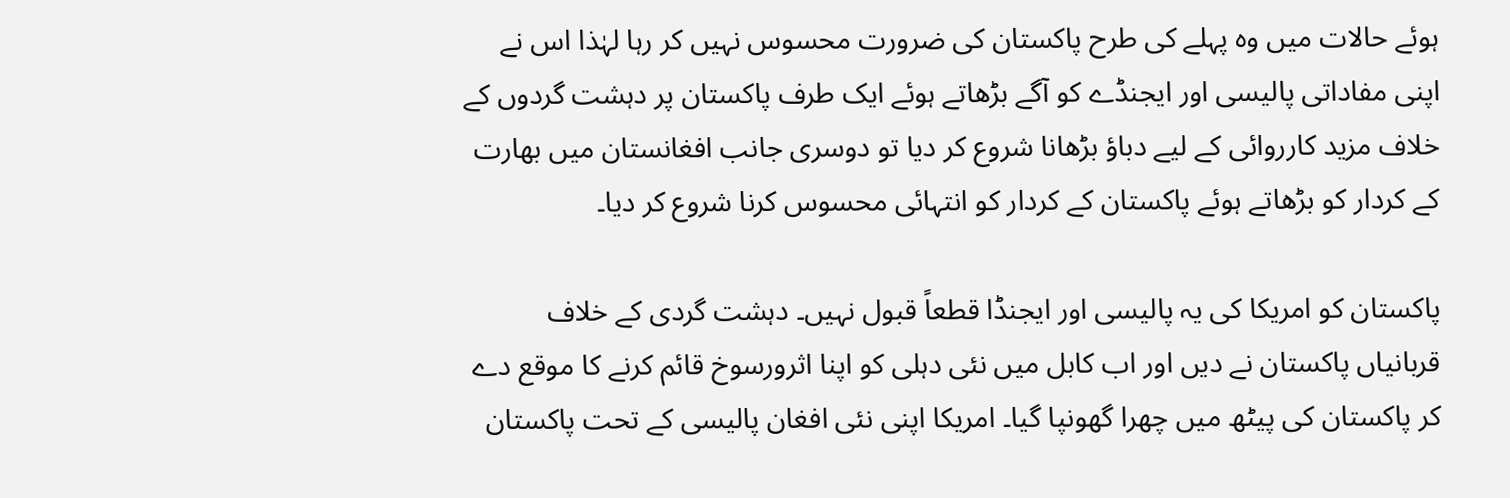ہوئے حالات میں وہ پہلے کی طرح پاکستان کی ضرورت محسوس نہیں کر رہا لہٰذا اس نے اپنی مفاداتی پالیسی اور ایجنڈے کو آگے بڑھاتے ہوئے ایک طرف پاکستان پر دہشت گردوں کے خلاف مزید کارروائی کے لیے دباؤ بڑھانا شروع کر دیا تو دوسری جانب افغانستان میں بھارت کے کردار کو بڑھاتے ہوئے پاکستان کے کردار کو انتہائی محسوس کرنا شروع کر دیا۔

پاکستان کو امریکا کی یہ پالیسی اور ایجنڈا قطعاً قبول نہیں۔ دہشت گردی کے خلاف قربانیاں پاکستان نے دیں اور اب کابل میں نئی دہلی کو اپنا اثرورسوخ قائم کرنے کا موقع دے کر پاکستان کی پیٹھ میں چھرا گھونپا گیا۔ امریکا اپنی نئی افغان پالیسی کے تحت پاکستان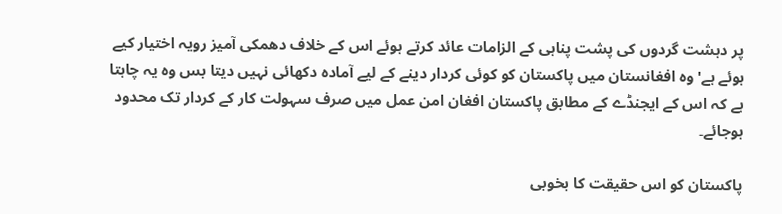پر دہشت گردوں کی پشت پناہی کے الزامات عائد کرتے ہوئے اس کے خلاف دھمکی آمیز رویہ اختیار کیے ہوئے ہے' وہ افغانستان میں پاکستان کو کوئی کردار دینے کے لیے آمادہ دکھائی نہیں دیتا بس وہ یہ چاہتا ہے کہ اس کے ایجنڈے کے مطابق پاکستان افغان امن عمل میں صرف سہولت کار کے کردار تک محدود ہوجائے۔

پاکستان کو اس حقیقت کا بخوبی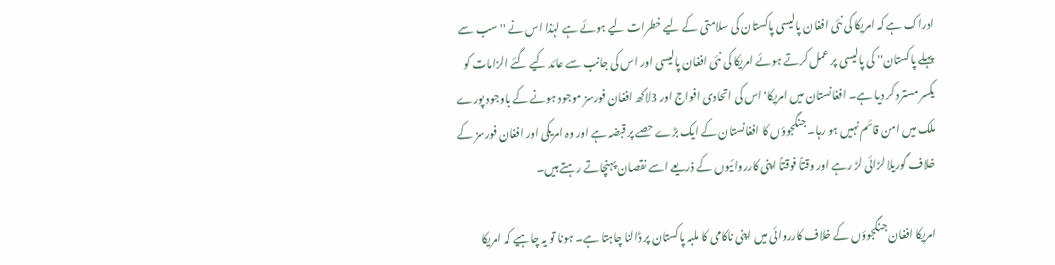ادراک ہے کہ امریکا کی نئی افغان پالیسی پاکستان کی سلامتی کے لیے خطرات لیے ہوئے ہے لہٰذا اس نے '' سب سے پہلے پاکستان'' کی پالیسی پر عمل کرتے ہوئے امریکا کی نئی افغان پالیسی اور اس کی جانب سے عائد کیے گئے الزامات کو یکسر مسترد کر دیا ہے۔ افغانستان میں امریکا' اس کی اتحادی افواج اور 3لاکھ افغان فورسز موجود ہونے کے باوجود پورے ملک میں امن قائم نہیں ہو رہا۔ جنگجوؤں کا افغانستان کے ایک بڑے حصے پر قبضہ ہے اور وہ امریکی اور افغان فورسز کے خلاف گوریلا لڑائی لڑ رہے اور وقتاً فوقتاً اپنی کارروائیوں کے ذریعے اسے نقصان پہنچاتے رہتے ہیں۔

امریکا افغان جنگجوؤں کے خلاف کارروائی میں اپنی ناکامی کا ملبہ پاکستان پر ڈالنا چاہتا ہے۔ ہونا تو یہ چاہیے کہ امریکا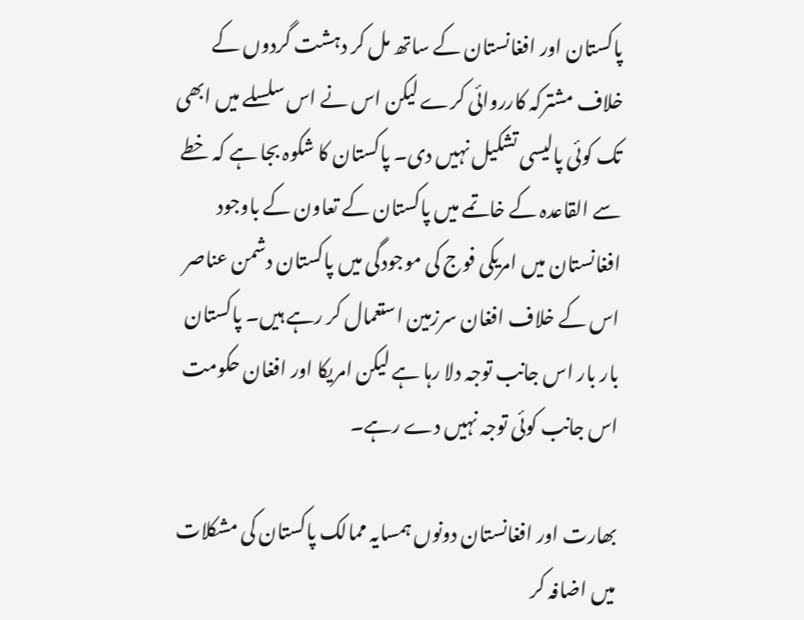پاکستان اور افغانستان کے ساتھ مل کر دہشت گردوں کے خلاف مشترکہ کارروائی کرے لیکن اس نے اس سلسلے میں ابھی تک کوئی پالیسی تشکیل نہیں دی۔ پاکستان کا شکوہ بجا ہے کہ خطے سے القاعدہ کے خاتمے میں پاکستان کے تعاون کے باوجود افغانستان میں امریکی فوج کی موجودگی میں پاکستان دشمن عناصر اس کے خلاف افغان سرزمین استعمال کر رہے ہیں۔ پاکستان بار بار اس جانب توجہ دلا رہا ہے لیکن امریکا اور افغان حکومت اس جانب کوئی توجہ نہیں دے رہے۔

بھارت اور افغانستان دونوں ہمسایہ ممالک پاکستان کی مشکلات میں اضافہ کر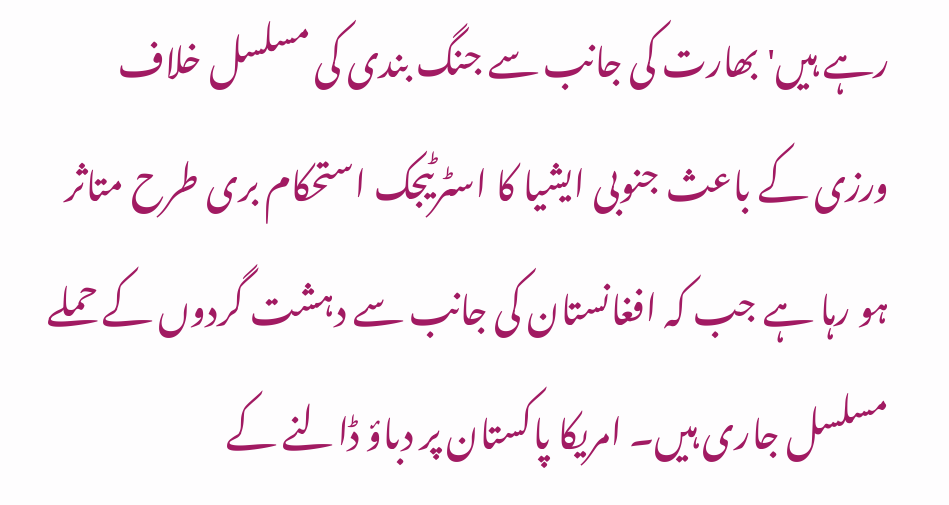رہے ہیں' بھارت کی جانب سے جنگ بندی کی مسلسل خلاف ورزی کے باعث جنوبی ایشیا کا اسٹرٹیجک استحکام بری طرح متاثر ہو رہا ہے جب کہ افغانستان کی جانب سے دہشت گردوں کے حملے مسلسل جاری ہیں۔ امریکا پاکستان پر دباؤ ڈالنے کے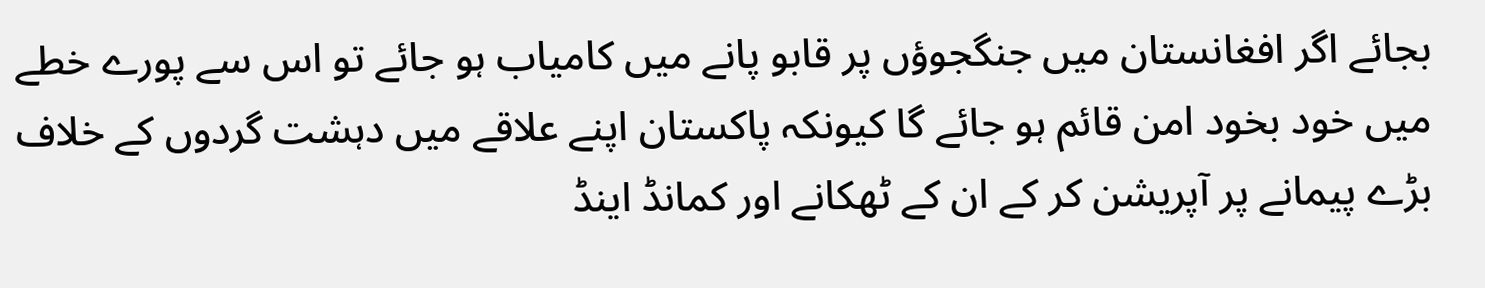بجائے اگر افغانستان میں جنگجوؤں پر قابو پانے میں کامیاب ہو جائے تو اس سے پورے خطے میں خود بخود امن قائم ہو جائے گا کیونکہ پاکستان اپنے علاقے میں دہشت گردوں کے خلاف بڑے پیمانے پر آپریشن کر کے ان کے ٹھکانے اور کمانڈ اینڈ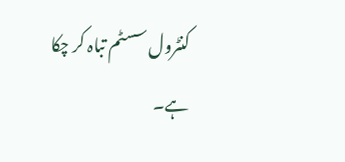کنٹرول سسٹم تباہ کر چکا ہے۔